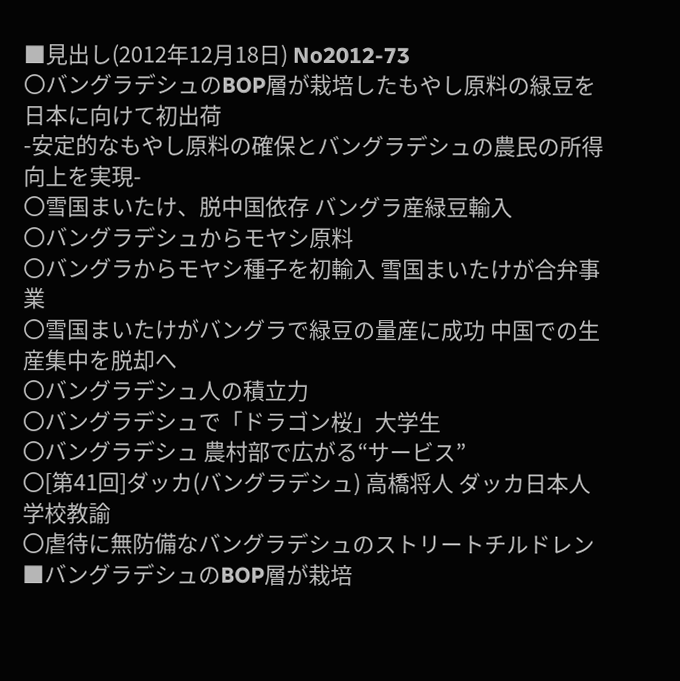■見出し(2012年12月18日) No2012-73
〇バングラデシュのBOP層が栽培したもやし原料の緑豆を日本に向けて初出荷
-安定的なもやし原料の確保とバングラデシュの農民の所得向上を実現-
〇雪国まいたけ、脱中国依存 バングラ産緑豆輸入
〇バングラデシュからモヤシ原料
〇バングラからモヤシ種子を初輸入 雪国まいたけが合弁事業
〇雪国まいたけがバングラで緑豆の量産に成功 中国での生産集中を脱却へ
〇バングラデシュ人の積立力
〇バングラデシュで「ドラゴン桜」大学生
〇バングラデシュ 農村部で広がる“サービス”
〇[第41回]ダッカ(バングラデシュ) 高橋将人 ダッカ日本人学校教諭
〇虐待に無防備なバングラデシュのストリートチルドレン
■バングラデシュのBOP層が栽培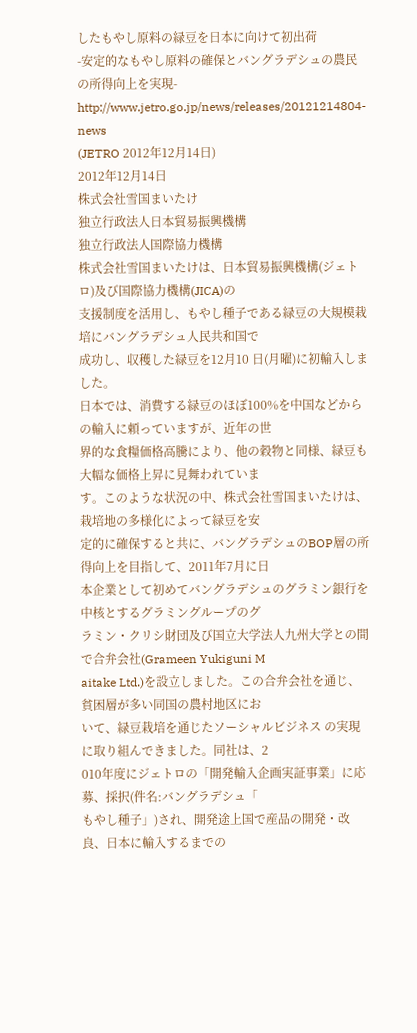したもやし原料の緑豆を日本に向けて初出荷
-安定的なもやし原料の確保とバングラデシュの農民の所得向上を実現-
http://www.jetro.go.jp/news/releases/20121214804-news
(JETRO 2012年12月14日)
2012年12月14日
株式会社雪国まいたけ
独立行政法人日本貿易振興機構
独立行政法人国際協力機構
株式会社雪国まいたけは、日本貿易振興機構(ジェトロ)及び国際協力機構(JICA)の
支援制度を活用し、もやし種子である緑豆の大規模栽培にバングラデシュ人民共和国で
成功し、収穫した緑豆を12月10 日(月曜)に初輸入しました。
日本では、消費する緑豆のほぼ100%を中国などからの輸入に頼っていますが、近年の世
界的な食糧価格高騰により、他の穀物と同様、緑豆も大幅な価格上昇に見舞われていま
す。このような状況の中、株式会社雪国まいたけは、栽培地の多様化によって緑豆を安
定的に確保すると共に、バングラデシュのBOP層の所得向上を目指して、2011年7月に日
本企業として初めてバングラデシュのグラミン銀行を中核とするグラミングループのグ
ラミン・クリシ財団及び国立大学法人九州大学との間で合弁会社(Grameen Yukiguni M
aitake Ltd.)を設立しました。この合弁会社を通じ、貧困層が多い同国の農村地区にお
いて、緑豆栽培を通じたソーシャルビジネス の実現に取り組んできました。同社は、2
010年度にジェトロの「開発輸入企画実証事業」に応募、採択(件名:バングラデシュ「
もやし種子」)され、開発途上国で産品の開発・改良、日本に輸入するまでの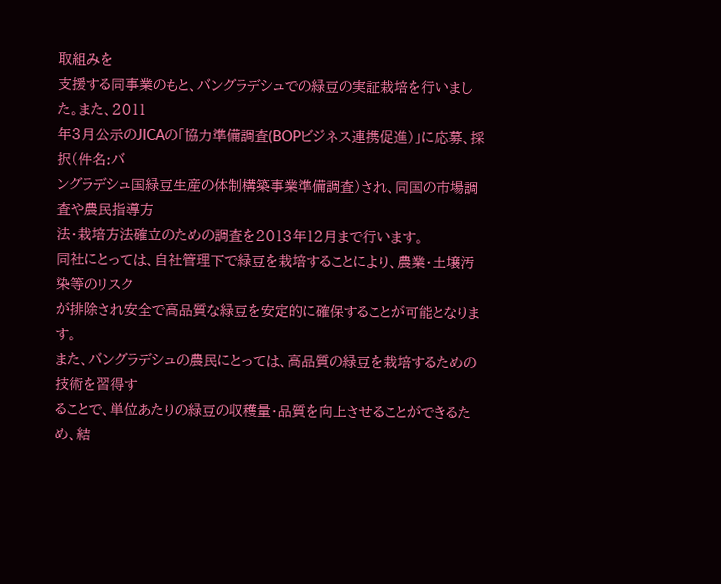取組みを
支援する同事業のもと、バングラデシュでの緑豆の実証栽培を行いました。また、2011
年3月公示のJICAの「協力準備調査(BOPビジネス連携促進)」に応募、採択(件名:バ
ングラデシュ国緑豆生産の体制構築事業準備調査)され、同国の市場調査や農民指導方
法・栽培方法確立のための調査を2013年12月まで行います。
同社にとっては、自社管理下で緑豆を栽培することにより、農業・土壌汚染等のリスク
が排除され安全で高品質な緑豆を安定的に確保することが可能となります。
また、バングラデシュの農民にとっては、高品質の緑豆を栽培するための技術を習得す
ることで、単位あたりの緑豆の収穫量・品質を向上させることができるため、結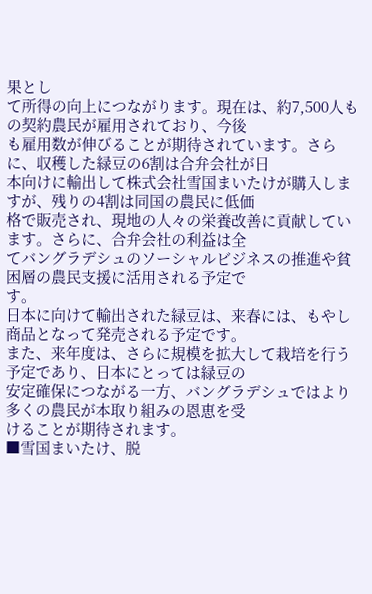果とし
て所得の向上につながります。現在は、約7,500人もの契約農民が雇用されており、今後
も雇用数が伸びることが期待されています。さらに、収穫した緑豆の6割は合弁会社が日
本向けに輸出して株式会社雪国まいたけが購入しますが、残りの4割は同国の農民に低価
格で販売され、現地の人々の栄養改善に貢献しています。さらに、合弁会社の利益は全
てバングラデシュのソーシャルビジネスの推進や貧困層の農民支援に活用される予定で
す。
日本に向けて輸出された緑豆は、来春には、もやし商品となって発売される予定です。
また、来年度は、さらに規模を拡大して栽培を行う予定であり、日本にとっては緑豆の
安定確保につながる一方、バングラデシュではより多くの農民が本取り組みの恩恵を受
けることが期待されます。
■雪国まいたけ、脱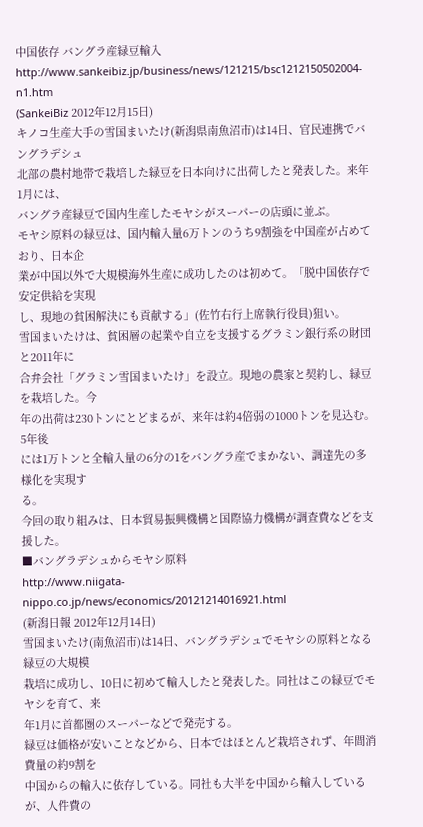中国依存 バングラ産緑豆輸入
http://www.sankeibiz.jp/business/news/121215/bsc1212150502004-n1.htm
(SankeiBiz 2012年12月15日)
キノコ生産大手の雪国まいたけ(新潟県南魚沼市)は14日、官民連携でバングラデシュ
北部の農村地帯で栽培した緑豆を日本向けに出荷したと発表した。来年1月には、
バングラ産緑豆で国内生産したモヤシがスーパーの店頭に並ぶ。
モヤシ原料の緑豆は、国内輸入量6万トンのうち9割強を中国産が占めており、日本企
業が中国以外で大規模海外生産に成功したのは初めて。「脱中国依存で安定供給を実現
し、現地の貧困解決にも貢献する」(佐竹右行上席執行役員)狙い。
雪国まいたけは、貧困層の起業や自立を支援するグラミン銀行系の財団と2011年に
合弁会社「グラミン雪国まいたけ」を設立。現地の農家と契約し、緑豆を栽培した。今
年の出荷は230トンにとどまるが、来年は約4倍弱の1000トンを見込む。5年後
には1万トンと全輸入量の6分の1をバングラ産でまかない、調達先の多様化を実現す
る。
今回の取り組みは、日本貿易振興機構と国際協力機構が調査費などを支援した。
■バングラデシュからモヤシ原料
http://www.niigata-nippo.co.jp/news/economics/20121214016921.html
(新潟日報 2012年12月14日)
雪国まいたけ(南魚沼市)は14日、バングラデシュでモヤシの原料となる緑豆の大規模
栽培に成功し、10日に初めて輸入したと発表した。同社はこの緑豆でモヤシを育て、来
年1月に首都圏のスーパーなどで発売する。
緑豆は価格が安いことなどから、日本ではほとんど栽培されず、年間消費量の約9割を
中国からの輸入に依存している。同社も大半を中国から輸入しているが、人件費の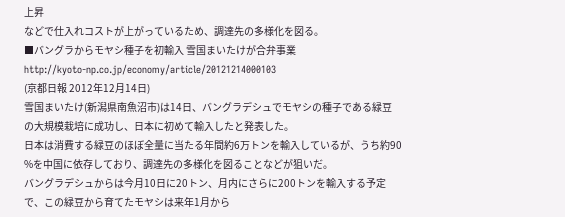上昇
などで仕入れコストが上がっているため、調達先の多様化を図る。
■バングラからモヤシ種子を初輸入 雪国まいたけが合弁事業
http://kyoto-np.co.jp/economy/article/20121214000103
(京都日報 2012年12月14日)
雪国まいたけ(新潟県南魚沼市)は14日、バングラデシュでモヤシの種子である緑豆
の大規模栽培に成功し、日本に初めて輸入したと発表した。
日本は消費する緑豆のほぼ全量に当たる年間約6万トンを輸入しているが、うち約90
%を中国に依存しており、調達先の多様化を図ることなどが狙いだ。
バングラデシュからは今月10日に20トン、月内にさらに200トンを輸入する予定
で、この緑豆から育てたモヤシは来年1月から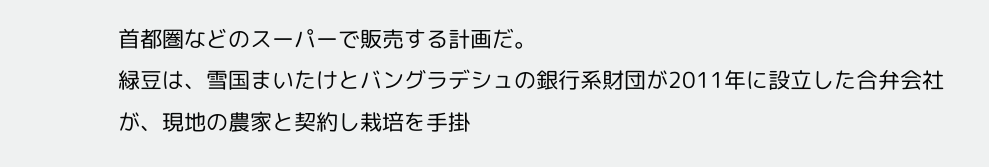首都圏などのスーパーで販売する計画だ。
緑豆は、雪国まいたけとバングラデシュの銀行系財団が2011年に設立した合弁会社
が、現地の農家と契約し栽培を手掛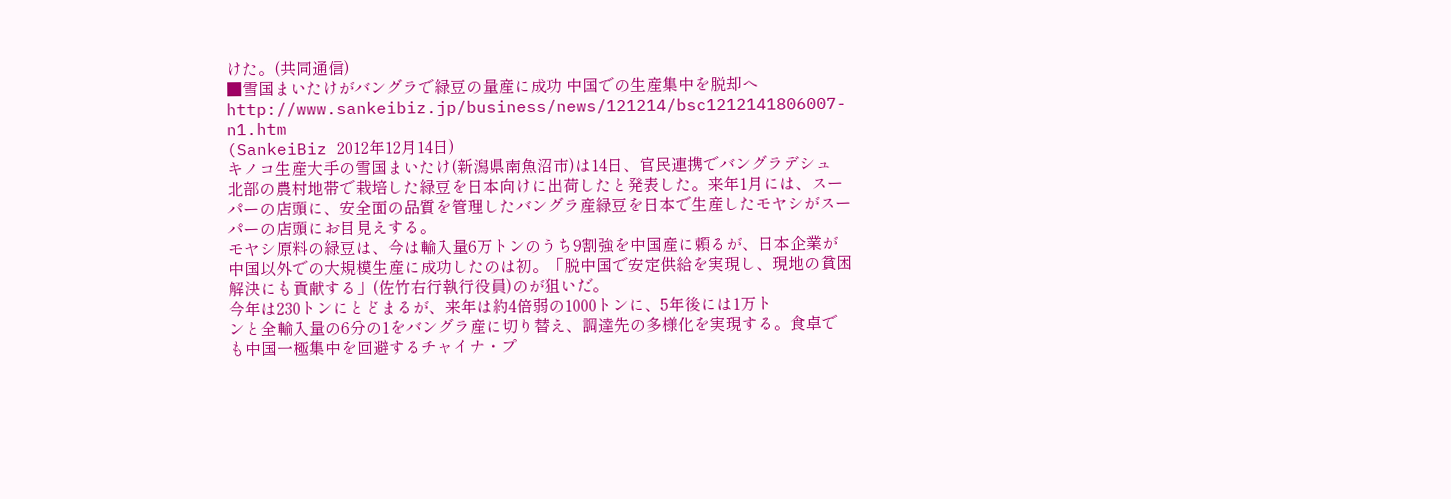けた。(共同通信)
■雪国まいたけがバングラで緑豆の量産に成功 中国での生産集中を脱却へ
http://www.sankeibiz.jp/business/news/121214/bsc1212141806007-n1.htm
(SankeiBiz 2012年12月14日)
キノコ生産大手の雪国まいたけ(新潟県南魚沼市)は14日、官民連携でバングラデシュ
北部の農村地帯で栽培した緑豆を日本向けに出荷したと発表した。来年1月には、スー
パーの店頭に、安全面の品質を管理したバングラ産緑豆を日本で生産したモヤシがスー
パーの店頭にお目見えする。
モヤシ原料の緑豆は、今は輸入量6万トンのうち9割強を中国産に頼るが、日本企業が
中国以外での大規模生産に成功したのは初。「脱中国で安定供給を実現し、現地の貧困
解決にも貢献する」(佐竹右行執行役員)のが狙いだ。
今年は230トンにとどまるが、来年は約4倍弱の1000トンに、5年後には1万ト
ンと全輸入量の6分の1をバングラ産に切り替え、調達先の多様化を実現する。食卓で
も中国一極集中を回避するチャイナ・プ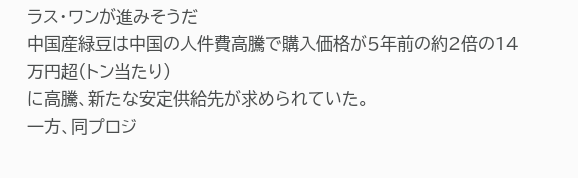ラス・ワンが進みそうだ
中国産緑豆は中国の人件費高騰で購入価格が5年前の約2倍の14万円超(トン当たり)
に高騰、新たな安定供給先が求められていた。
一方、同プロジ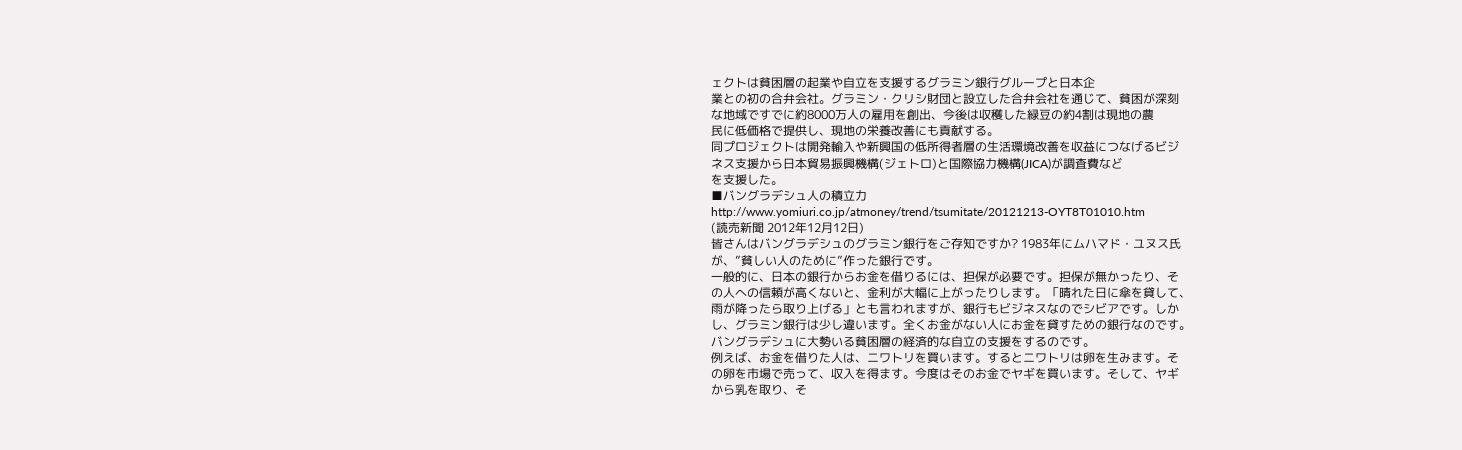ェクトは貧困層の起業や自立を支援するグラミン銀行グループと日本企
業との初の合弁会社。グラミン・クリシ財団と設立した合弁会社を通じて、貧困が深刻
な地域ですでに約8000万人の雇用を創出、今後は収穫した緑豆の約4割は現地の農
民に低価格で提供し、現地の栄養改善にも貢献する。
同プロジェクトは開発輸入や新興国の低所得者層の生活環境改善を収益につなげるビジ
ネス支援から日本貿易振興機構(ジェトロ)と国際協力機構(JICA)が調査費など
を支援した。
■バングラデシュ人の積立力
http://www.yomiuri.co.jp/atmoney/trend/tsumitate/20121213-OYT8T01010.htm
(読売新聞 2012年12月12日)
皆さんはバングラデシュのグラミン銀行をご存知ですか? 1983年にムハマド・ユヌス氏
が、”貧しい人のために”作った銀行です。
一般的に、日本の銀行からお金を借りるには、担保が必要です。担保が無かったり、そ
の人への信頼が高くないと、金利が大幅に上がったりします。「晴れた日に傘を貸して、
雨が降ったら取り上げる」とも言われますが、銀行もビジネスなのでシビアです。しか
し、グラミン銀行は少し違います。全くお金がない人にお金を貸すための銀行なのです。
バングラデシュに大勢いる貧困層の経済的な自立の支援をするのです。
例えば、お金を借りた人は、ニワトリを買います。するとニワトリは卵を生みます。そ
の卵を市場で売って、収入を得ます。今度はそのお金でヤギを買います。そして、ヤギ
から乳を取り、そ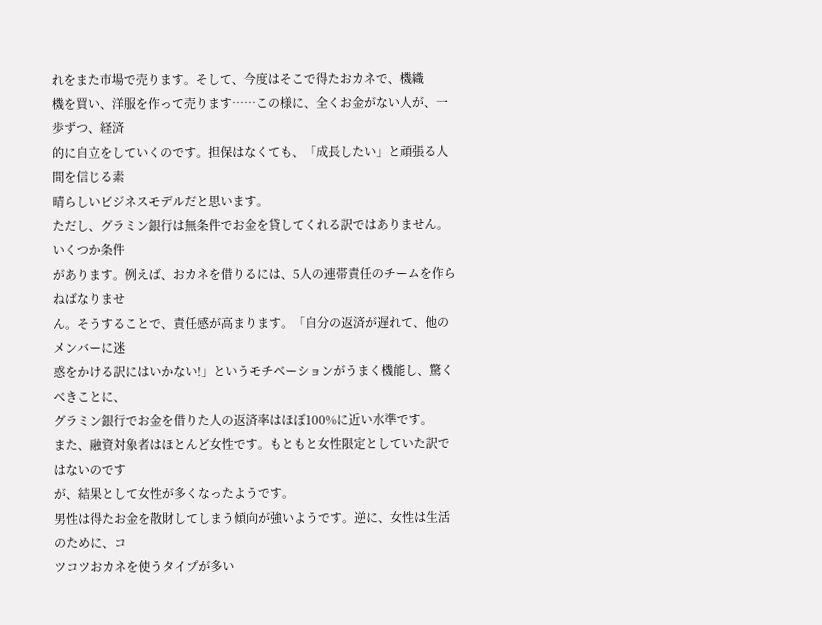れをまた市場で売ります。そして、今度はそこで得たおカネで、機織
機を買い、洋服を作って売ります……この様に、全くお金がない人が、一歩ずつ、経済
的に自立をしていくのです。担保はなくても、「成長したい」と頑張る人間を信じる素
晴らしいビジネスモデルだと思います。
ただし、グラミン銀行は無条件でお金を貸してくれる訳ではありません。いくつか条件
があります。例えば、おカネを借りるには、5人の連帯責任のチームを作らねばなりませ
ん。そうすることで、責任感が高まります。「自分の返済が遅れて、他のメンバーに迷
惑をかける訳にはいかない!」というモチベーションがうまく機能し、驚くべきことに、
グラミン銀行でお金を借りた人の返済率はほぼ100%に近い水準です。
また、融資対象者はほとんど女性です。もともと女性限定としていた訳ではないのです
が、結果として女性が多くなったようです。
男性は得たお金を散財してしまう傾向が強いようです。逆に、女性は生活のために、コ
ツコツおカネを使うタイプが多い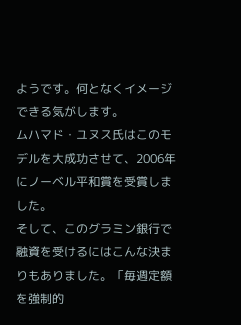ようです。何となくイメージできる気がします。
ムハマド・ユヌス氏はこのモデルを大成功させて、2006年にノーベル平和賞を受賞しま
した。
そして、このグラミン銀行で融資を受けるにはこんな決まりもありました。「毎週定額
を強制的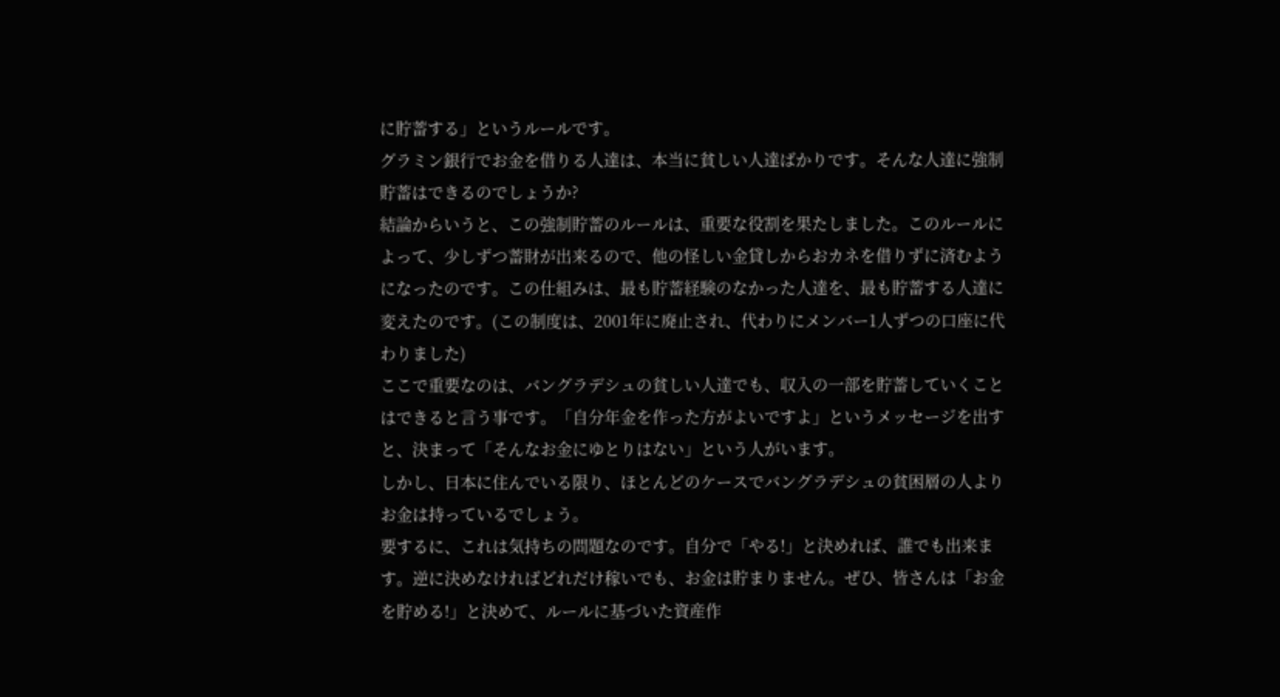に貯蓄する」というルールです。
グラミン銀行でお金を借りる人達は、本当に貧しい人達ばかりです。そんな人達に強制
貯蓄はできるのでしょうか?
結論からいうと、この強制貯蓄のルールは、重要な役割を果たしました。このルールに
よって、少しずつ蓄財が出来るので、他の怪しい金貸しからおカネを借りずに済むよう
になったのです。この仕組みは、最も貯蓄経験のなかった人達を、最も貯蓄する人達に
変えたのです。(この制度は、2001年に廃止され、代わりにメンバー1人ずつの口座に代
わりました)
ここで重要なのは、バングラデシュの貧しい人達でも、収入の一部を貯蓄していくこと
はできると言う事です。「自分年金を作った方がよいですよ」というメッセージを出す
と、決まって「そんなお金にゆとりはない」という人がいます。
しかし、日本に住んでいる限り、ほとんどのケースでバングラデシュの貧困層の人より
お金は持っているでしょう。
要するに、これは気持ちの問題なのです。自分で「やる!」と決めれば、誰でも出来ま
す。逆に決めなければどれだけ稼いでも、お金は貯まりません。ぜひ、皆さんは「お金
を貯める!」と決めて、ルールに基づいた資産作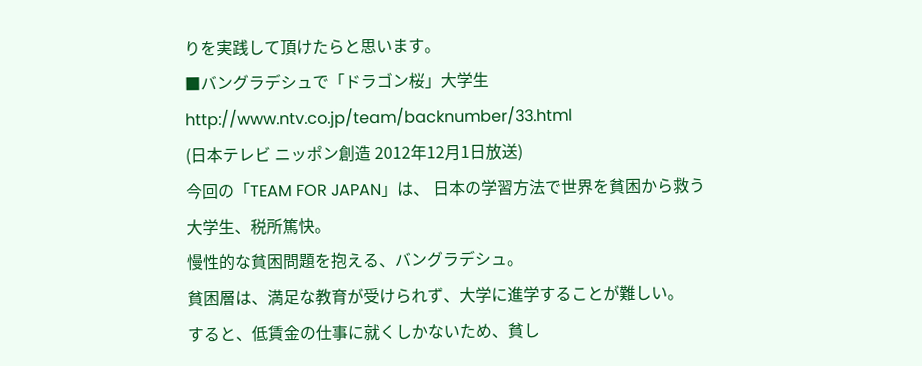りを実践して頂けたらと思います。
■バングラデシュで「ドラゴン桜」大学生
http://www.ntv.co.jp/team/backnumber/33.html
(日本テレビ ニッポン創造 2012年12月1日放送)
今回の「TEAM FOR JAPAN」は、 日本の学習方法で世界を貧困から救う
大学生、税所篤快。
慢性的な貧困問題を抱える、バングラデシュ。
貧困層は、満足な教育が受けられず、大学に進学することが難しい。
すると、低賃金の仕事に就くしかないため、貧し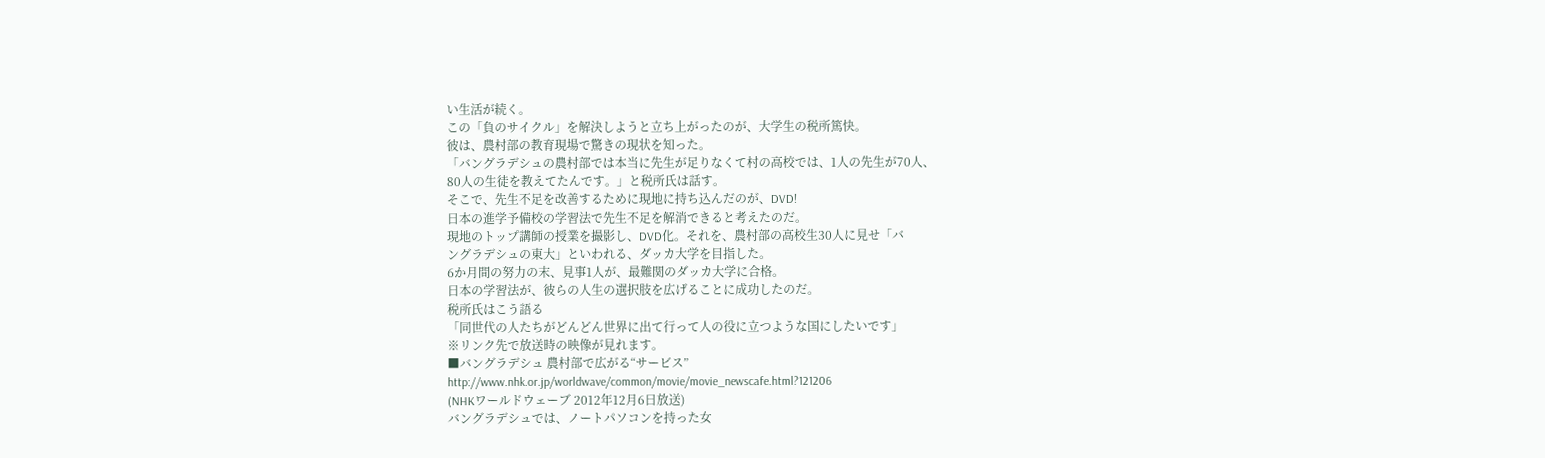い生活が続く。
この「負のサイクル」を解決しようと立ち上がったのが、大学生の税所篤快。
彼は、農村部の教育現場で驚きの現状を知った。
「バングラデシュの農村部では本当に先生が足りなくて村の高校では、1人の先生が70人、
80人の生徒を教えてたんです。」と税所氏は話す。
そこで、先生不足を改善するために現地に持ち込んだのが、DVD!
日本の進学予備校の学習法で先生不足を解消できると考えたのだ。
現地のトップ講師の授業を撮影し、DVD化。それを、農村部の高校生30人に見せ「バ
ングラデシュの東大」といわれる、ダッカ大学を目指した。
6か月間の努力の末、見事1人が、最難関のダッカ大学に合格。
日本の学習法が、彼らの人生の選択肢を広げることに成功したのだ。
税所氏はこう語る
「同世代の人たちがどんどん世界に出て行って人の役に立つような国にしたいです」
※リンク先で放送時の映像が見れます。
■バングラデシュ 農村部で広がる“サービス”
http://www.nhk.or.jp/worldwave/common/movie/movie_newscafe.html?121206
(NHKワールドウェーブ 2012年12月6日放送)
バングラデシュでは、ノートパソコンを持った女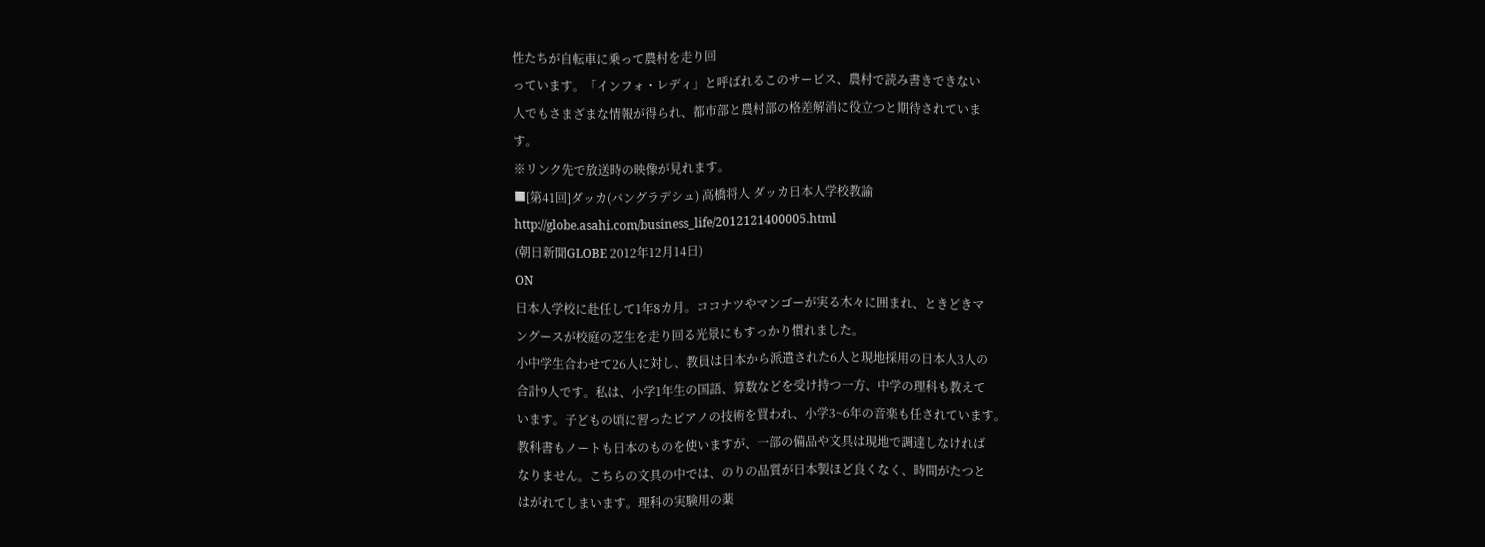性たちが自転車に乗って農村を走り回
っています。「インフォ・レディ」と呼ばれるこのサービス、農村で読み書きできない
人でもさまざまな情報が得られ、都市部と農村部の格差解消に役立つと期待されていま
す。
※リンク先で放送時の映像が見れます。
■[第41回]ダッカ(バングラデシュ) 高橋将人 ダッカ日本人学校教諭
http://globe.asahi.com/business_life/2012121400005.html
(朝日新聞GLOBE 2012年12月14日)
ON
日本人学校に赴任して1年8カ月。ココナツやマンゴーが実る木々に囲まれ、ときどきマ
ングースが校庭の芝生を走り回る光景にもすっかり慣れました。
小中学生合わせて26人に対し、教員は日本から派遣された6人と現地採用の日本人3人の
合計9人です。私は、小学1年生の国語、算数などを受け持つ一方、中学の理科も教えて
います。子どもの頃に習ったピアノの技術を買われ、小学3~6年の音楽も任されています。
教科書もノートも日本のものを使いますが、一部の備品や文具は現地で調達しなければ
なりません。こちらの文具の中では、のりの品質が日本製ほど良くなく、時間がたつと
はがれてしまいます。理科の実験用の薬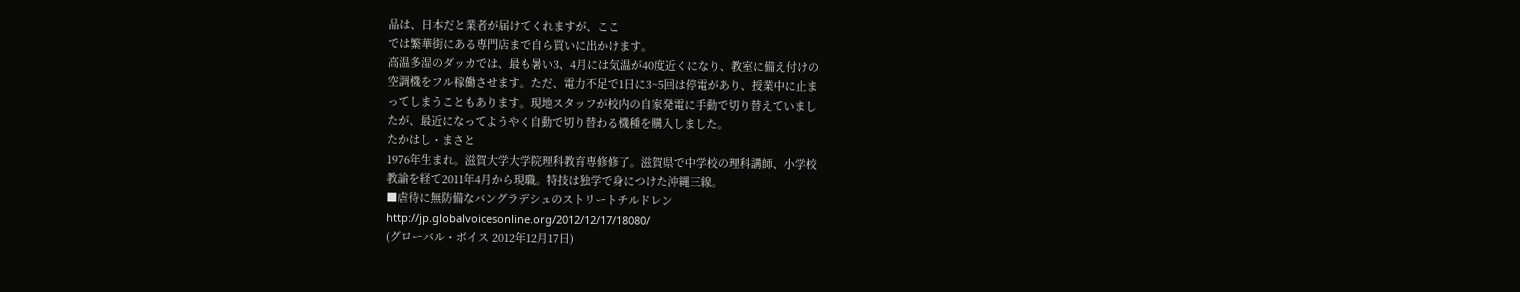品は、日本だと業者が届けてくれますが、ここ
では繁華街にある専門店まで自ら買いに出かけます。
高温多湿のダッカでは、最も暑い3、4月には気温が40度近くになり、教室に備え付けの
空調機をフル稼働させます。ただ、電力不足で1日に3~5回は停電があり、授業中に止ま
ってしまうこともあります。現地スタッフが校内の自家発電に手動で切り替えていまし
たが、最近になってようやく自動で切り替わる機種を購入しました。
たかはし・まさと
1976年生まれ。滋賀大学大学院理科教育専修修了。滋賀県で中学校の理科講師、小学校
教諭を経て2011年4月から現職。特技は独学で身につけた沖縄三線。
■虐待に無防備なバングラデシュのストリートチルドレン
http://jp.globalvoicesonline.org/2012/12/17/18080/
(グローバル・ボイス 2012年12月17日)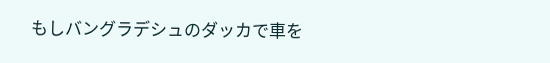もしバングラデシュのダッカで車を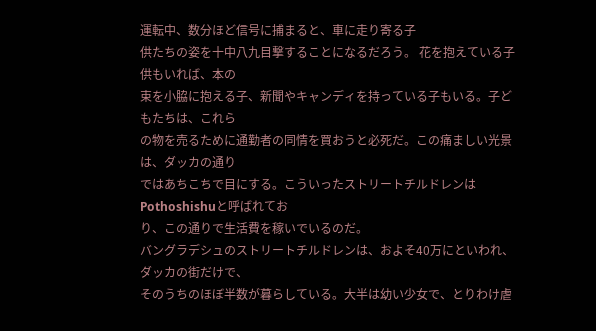運転中、数分ほど信号に捕まると、車に走り寄る子
供たちの姿を十中八九目撃することになるだろう。 花を抱えている子供もいれば、本の
束を小脇に抱える子、新聞やキャンディを持っている子もいる。子どもたちは、これら
の物を売るために通勤者の同情を買おうと必死だ。この痛ましい光景は、ダッカの通り
ではあちこちで目にする。こういったストリートチルドレンはPothoshishuと呼ばれてお
り、この通りで生活費を稼いでいるのだ。
バングラデシュのストリートチルドレンは、およそ40万にといわれ、ダッカの街だけで、
そのうちのほぼ半数が暮らしている。大半は幼い少女で、とりわけ虐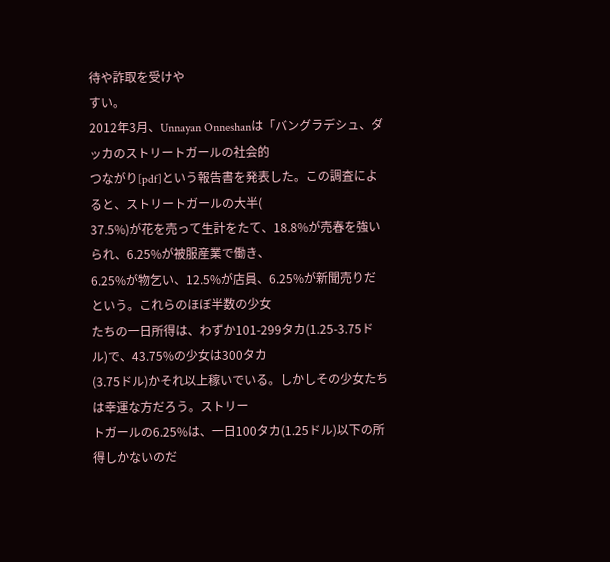待や詐取を受けや
すい。
2012年3月、Unnayan Onneshanは「バングラデシュ、ダッカのストリートガールの社会的
つながり[pdf]という報告書を発表した。この調査によると、ストリートガールの大半(
37.5%)が花を売って生計をたて、18.8%が売春を強いられ、6.25%が被服産業で働き、
6.25%が物乞い、12.5%が店員、6.25%が新聞売りだという。これらのほぼ半数の少女
たちの一日所得は、わずか101-299タカ(1.25-3.75ドル)で、43.75%の少女は300タカ
(3.75ドル)かそれ以上稼いでいる。しかしその少女たちは幸運な方だろう。ストリー
トガールの6.25%は、一日100タカ(1.25ドル)以下の所得しかないのだ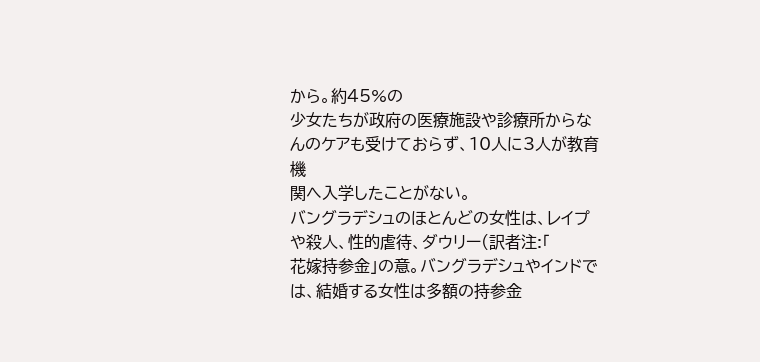から。約45%の
少女たちが政府の医療施設や診療所からなんのケアも受けておらず、10人に3人が教育機
関へ入学したことがない。
バングラデシュのほとんどの女性は、レイプや殺人、性的虐待、ダウリー(訳者注:「
花嫁持参金」の意。バングラデシュやインドでは、結婚する女性は多額の持参金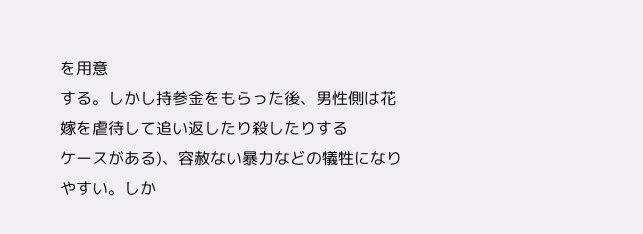を用意
する。しかし持参金をもらった後、男性側は花嫁を虐待して追い返したり殺したりする
ケースがある)、容赦ない暴力などの犠牲になりやすい。しか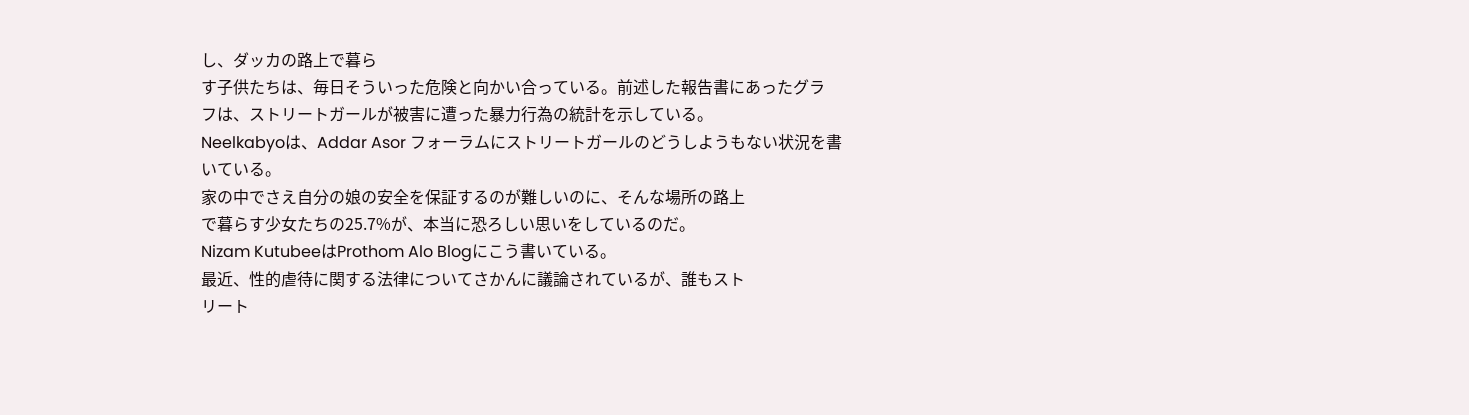し、ダッカの路上で暮ら
す子供たちは、毎日そういった危険と向かい合っている。前述した報告書にあったグラ
フは、ストリートガールが被害に遭った暴力行為の統計を示している。
Neelkabyoは、Addar Asor フォーラムにストリートガールのどうしようもない状況を書
いている。
家の中でさえ自分の娘の安全を保証するのが難しいのに、そんな場所の路上
で暮らす少女たちの25.7%が、本当に恐ろしい思いをしているのだ。
Nizam KutubeeはProthom Alo Blogにこう書いている。
最近、性的虐待に関する法律についてさかんに議論されているが、誰もスト
リート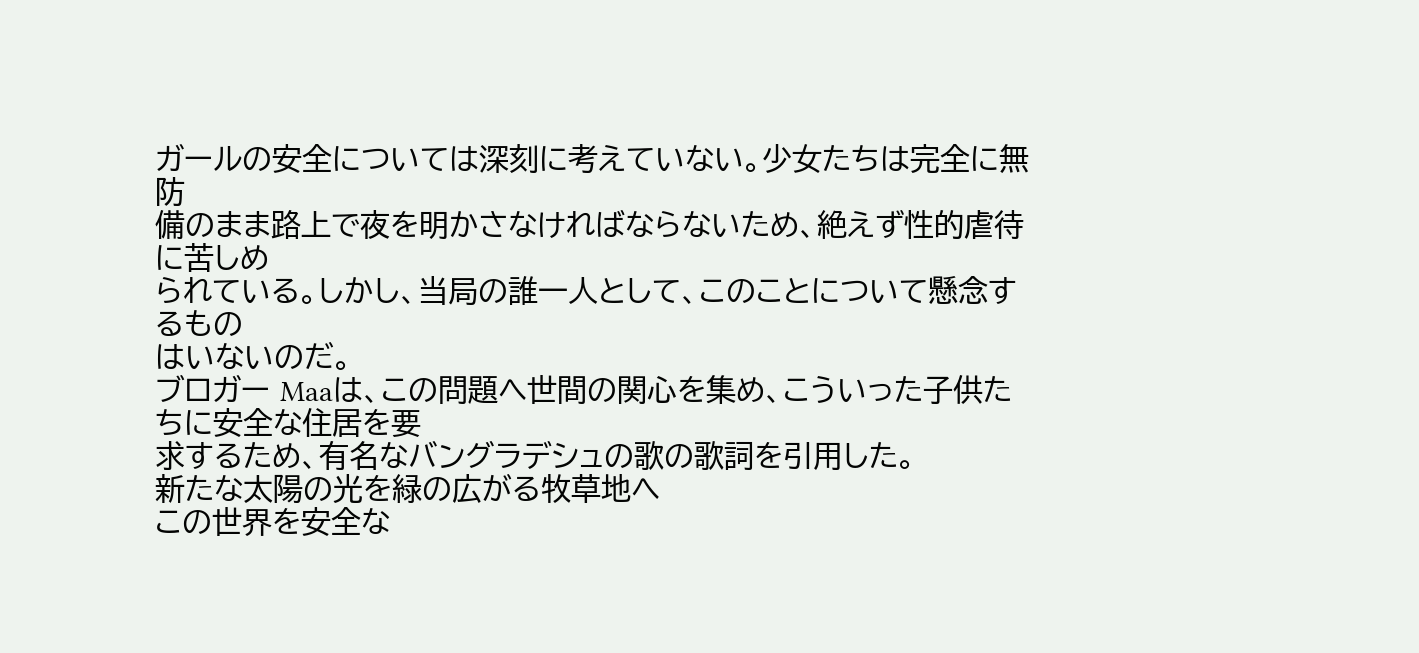ガールの安全については深刻に考えていない。少女たちは完全に無防
備のまま路上で夜を明かさなければならないため、絶えず性的虐待に苦しめ
られている。しかし、当局の誰一人として、このことについて懸念するもの
はいないのだ。
ブロガー Maaは、この問題へ世間の関心を集め、こういった子供たちに安全な住居を要
求するため、有名なバングラデシュの歌の歌詞を引用した。
新たな太陽の光を緑の広がる牧草地へ
この世界を安全な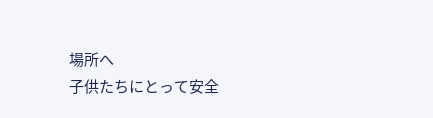場所へ
子供たちにとって安全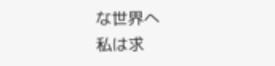な世界へ
私は求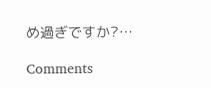め過ぎですか?…

Comments